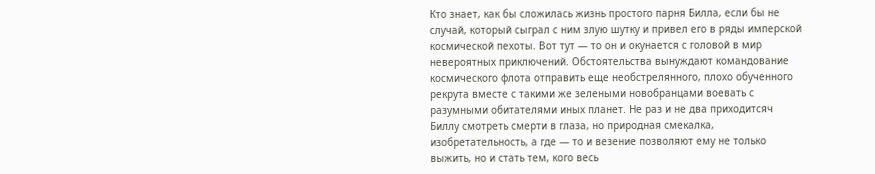Кто знает, как бы сложилась жизнь простого парня Билла, если бы не случай, который сыграл с ним злую шутку и привел его в ряды имперской космической пехоты. Вот тут — то он и окунается с головой в мир невероятных приключений. Обстоятельства вынуждают командование космического флота отправить еще необстрелянного, плохо обученного рекрута вместе с такими же зелеными новобранцами воевать с разумными обитателями иных планет. Не раз и не два приходитсяч Биллу смотреть смерти в глаза, но природная смекалка, изобретательность, а где — то и везение позволяют ему не только выжить, но и стать тем, кого весь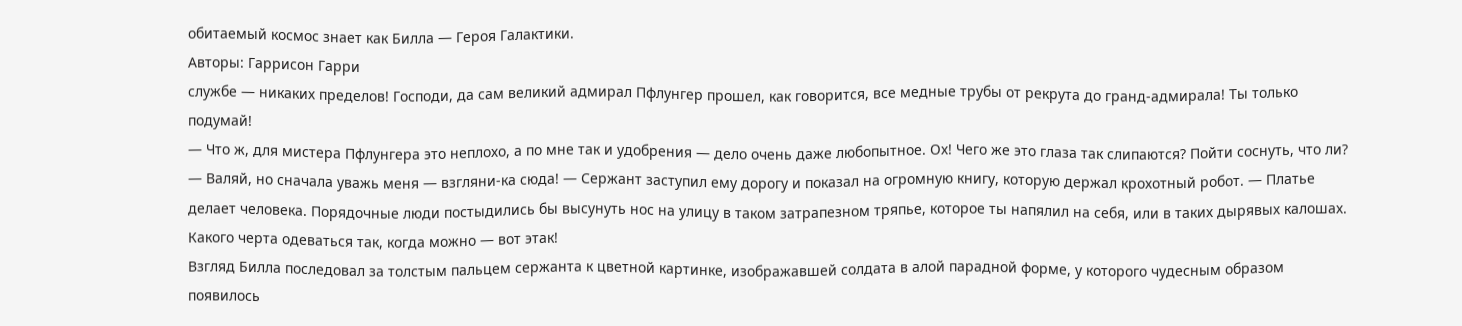обитаемый космос знает как Билла — Героя Галактики.
Авторы: Гаррисон Гарри
службе — никаких пределов! Господи, да сам великий адмирал Пфлунгер прошел, как говорится, все медные трубы от рекрута до гранд-адмирала! Ты только подумай!
— Что ж, для мистера Пфлунгера это неплохо, а по мне так и удобрения — дело очень даже любопытное. Ох! Чего же это глаза так слипаются? Пойти соснуть, что ли?
— Валяй, но сначала уважь меня — взгляни-ка сюда! — Сержант заступил ему дорогу и показал на огромную книгу, которую держал крохотный робот. — Платье делает человека. Порядочные люди постыдились бы высунуть нос на улицу в таком затрапезном тряпье, которое ты напялил на себя, или в таких дырявых калошах. Какого черта одеваться так, когда можно — вот этак!
Взгляд Билла последовал за толстым пальцем сержанта к цветной картинке, изображавшей солдата в алой парадной форме, у которого чудесным образом появилось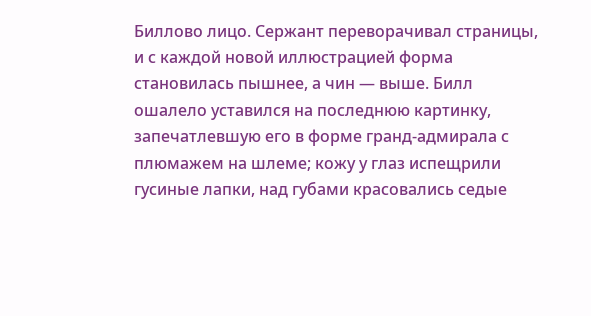Биллово лицо. Сержант переворачивал страницы, и с каждой новой иллюстрацией форма становилась пышнее, а чин — выше. Билл ошалело уставился на последнюю картинку, запечатлевшую его в форме гранд-адмирала с плюмажем на шлеме; кожу у глаз испещрили гусиные лапки, над губами красовались седые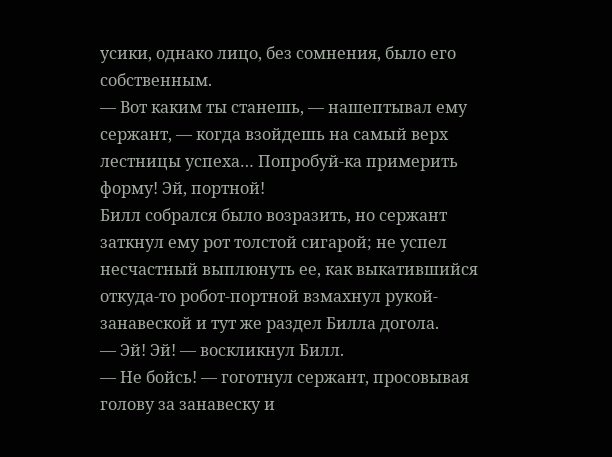усики, однако лицо, без сомнения, было его собственным.
— Вот каким ты станешь, — нашептывал ему сержант, — когда взойдешь на самый верх лестницы успеха… Попробуй-ка примерить форму! Эй, портной!
Билл собрался было возразить, но сержант заткнул ему рот толстой сигарой; не успел несчастный выплюнуть ее, как выкатившийся откуда-то робот-портной взмахнул рукой-занавеской и тут же раздел Билла догола.
— Эй! Эй! — воскликнул Билл.
— Не бойсь! — гоготнул сержант, просовывая голову за занавеску и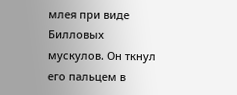млея при виде Билловых мускулов. Он ткнул его пальцем в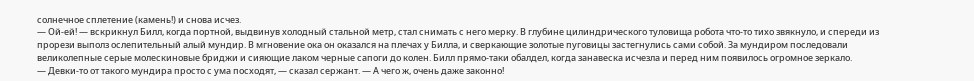солнечное сплетение (камень!) и снова исчез.
— Ой-ей! — вскрикнул Билл, когда портной, выдвинув холодный стальной метр, стал снимать с него мерку. В глубине цилиндрического туловища робота что-то тихо звякнуло, и спереди из прорези выполз ослепительный алый мундир. В мгновение ока он оказался на плечах у Билла, и сверкающие золотые пуговицы застегнулись сами собой. За мундиром последовали великолепные серые молескиновые бриджи и сияющие лаком черные сапоги до колен. Билл прямо-таки обалдел, когда занавеска исчезла и перед ним появилось огромное зеркало.
— Девки-то от такого мундира просто с ума посходят, — сказал сержант. — А чего ж, очень даже законно!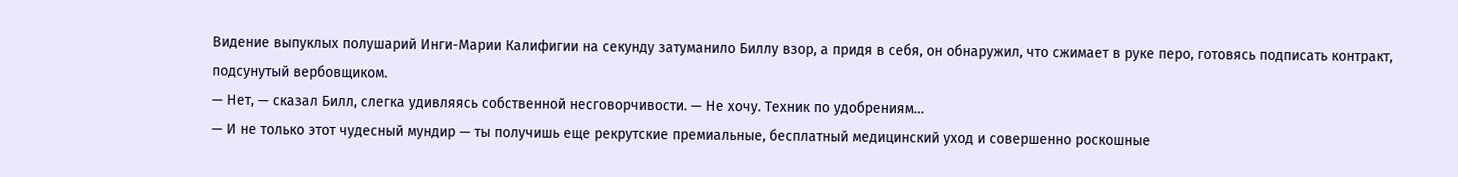Видение выпуклых полушарий Инги-Марии Калифигии на секунду затуманило Биллу взор, а придя в себя, он обнаружил, что сжимает в руке перо, готовясь подписать контракт, подсунутый вербовщиком.
— Нет, — сказал Билл, слегка удивляясь собственной несговорчивости. — Не хочу. Техник по удобрениям…
— И не только этот чудесный мундир — ты получишь еще рекрутские премиальные, бесплатный медицинский уход и совершенно роскошные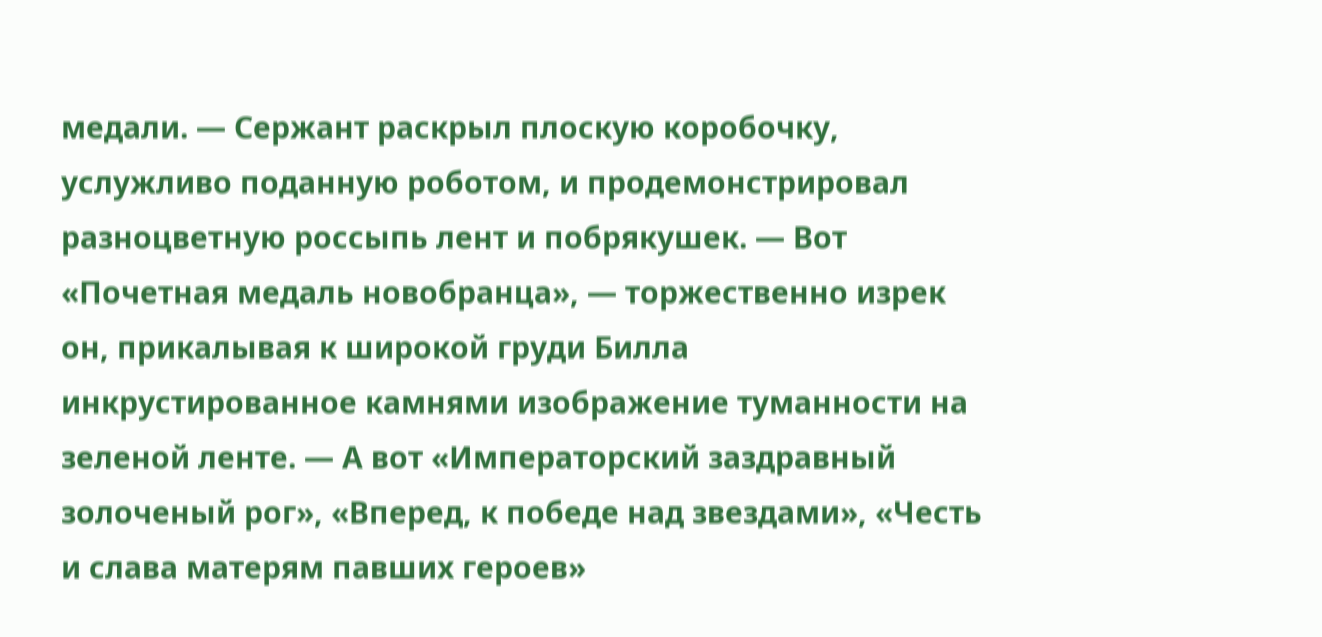медали. — Сержант раскрыл плоскую коробочку, услужливо поданную роботом, и продемонстрировал разноцветную россыпь лент и побрякушек. — Вот «Почетная медаль новобранца», — торжественно изрек он, прикалывая к широкой груди Билла инкрустированное камнями изображение туманности на зеленой ленте. — А вот «Императорский заздравный золоченый рог», «Вперед, к победе над звездами», «Честь и слава матерям павших героев»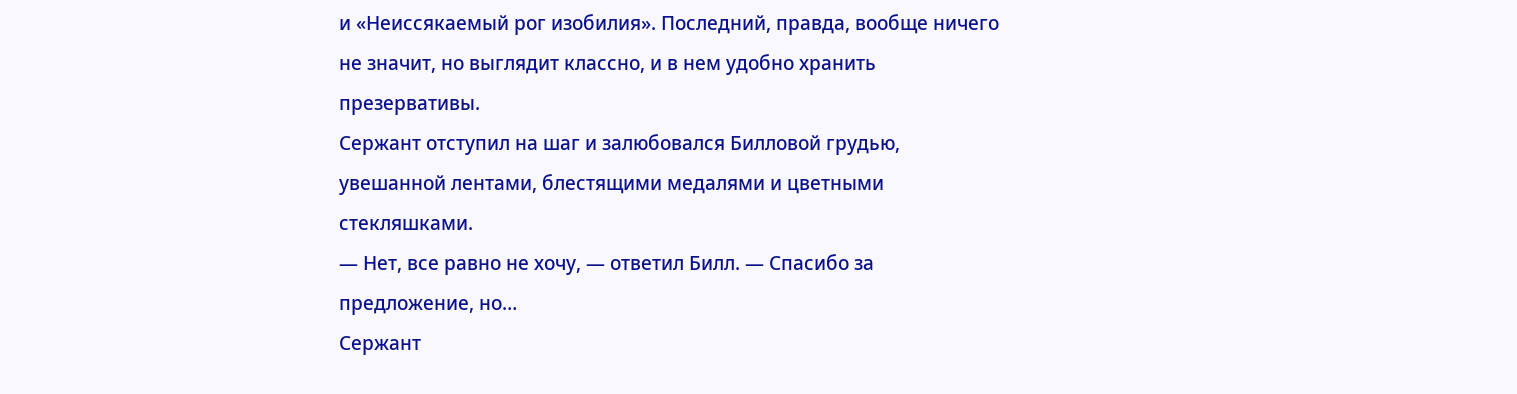и «Неиссякаемый рог изобилия». Последний, правда, вообще ничего не значит, но выглядит классно, и в нем удобно хранить презервативы.
Сержант отступил на шаг и залюбовался Билловой грудью, увешанной лентами, блестящими медалями и цветными стекляшками.
— Нет, все равно не хочу, — ответил Билл. — Спасибо за предложение, но…
Сержант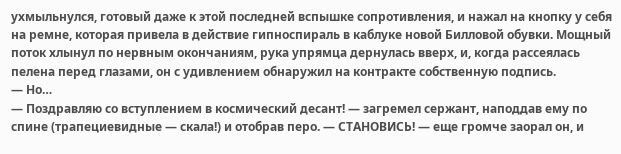ухмыльнулся, готовый даже к этой последней вспышке сопротивления, и нажал на кнопку у себя на ремне, которая привела в действие гипноспираль в каблуке новой Билловой обувки. Мощный поток хлынул по нервным окончаниям, рука упрямца дернулась вверх, и, когда рассеялась пелена перед глазами, он с удивлением обнаружил на контракте собственную подпись.
— Но…
— Поздравляю со вступлением в космический десант! — загремел сержант, наподдав ему по спине (трапециевидные — скала!) и отобрав перо. — СТАНОВИСЬ! — еще громче заорал он, и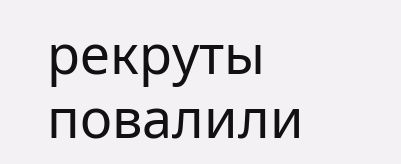рекруты повалили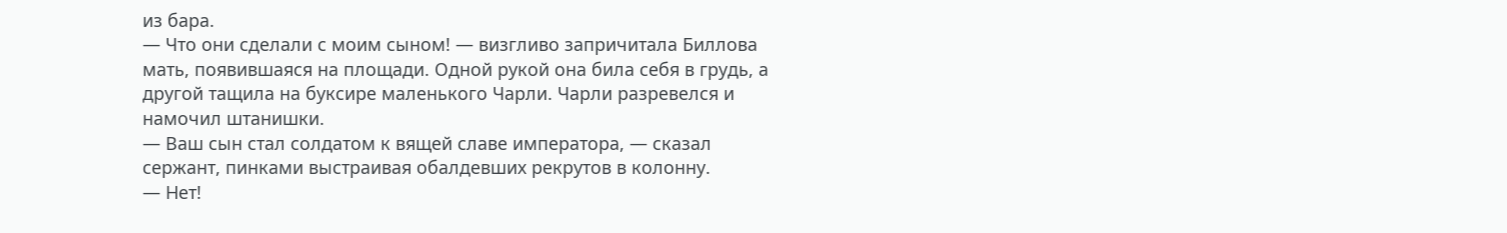из бара.
— Что они сделали с моим сыном! — визгливо запричитала Биллова мать, появившаяся на площади. Одной рукой она била себя в грудь, а другой тащила на буксире маленького Чарли. Чарли разревелся и намочил штанишки.
— Ваш сын стал солдатом к вящей славе императора, — сказал сержант, пинками выстраивая обалдевших рекрутов в колонну.
— Нет!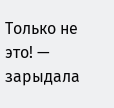Только не это! — зарыдала